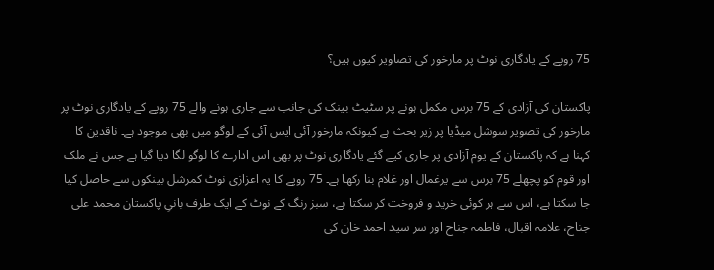75 روپے کے یادگاری نوٹ پر مارخور کی تصاویر کیوں ہیں؟

پاکستان کی آزادی کے 75 برس مکمل ہونے پر سٹیٹ بینک کی جانب سے جاری ہونے والے 75 روپے کے یادگاری نوٹ پر مارخور کی تصویر سوشل میڈیا پر زیر بحث ہے کیونکہ مارخور آئی ایس آئی کے لوگو میں بھی موجود ہے۔ ناقدین کا کہنا ہے کہ پاکستان کے یوم آزادی پر جاری کیے گئے یادگاری نوٹ پر بھی اس ادارے کا لوگو لگا دیا گیا ہے جس نے ملک اور قوم کو پچھلے 75 برس سے یرغمال اور غلام بنا رکھا ہے۔ 75 روپے کا یہ اعزازی نوٹ کمرشل بینکوں سے حاصل کیا جا سکتا ہے، اس سے ہر کوئی خرید و فروخت کر سکتا ہے، سبز رنگ کے نوٹ کے ایک طرف بانیِ پاکستان محمد علی جناح، علامہ اقبال، فاطمہ جناح اور سر سید احمد خان کی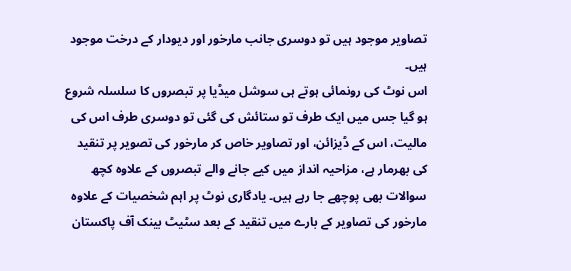تصاویر موجود ہیں تو دوسری جانب مارخور اور دیودار کے درخت موجود ہیں۔
اس نوٹ کی رونمائی ہوتے ہی سوشل میڈیا پر تبصروں کا سلسلہ شروع ہو گیا جس میں ایک طرف تو ستائش کی گئی تو دوسری طرف اس کی مالیت، اس کے ڈیزائن، اور تصاویر خاص کر مارخور کی تصویر پر تنقید کی بھرمار ہے، مزاحیہ انداز میں کیے جانے والے تبصروں کے علاوہ کچھ سوالات بھی پوچھے جا رہے ہیں۔ یادگاری نوٹ پر اہم شخصیات کے علاوہ مارخور کی تصاویر کے بارے میں تنقید کے بعد سٹیٹ بینک آف پاکستان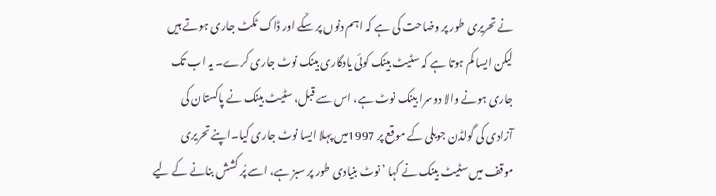نے تحریری طور پر وضاحت کی ہے کہ اہم دنوں پر سکّے اور ڈاک ٹکٹ جاری ہوتے ہیں لیکن ایسا کم ہوتا ہے کہ سٹیٹ بینک کوئی یادگاری بینک نوٹ جاری کرے۔ یہ اب تک جاری ہونے والا دوسرا بینک نوٹ ہے، اس سے قبل، سٹیٹ بینک نے پاکستان کی آزادی کی گولڈن جوبلی کے موقع پر 1997میں پہلا ایسا نوٹ جاری کیا۔اپنے تحریری موقف میں سٹیٹ بینک نے کہا ’نوٹ بنیادی طور پر سبز ہے، اسے پُر کشش بنانے کے لیے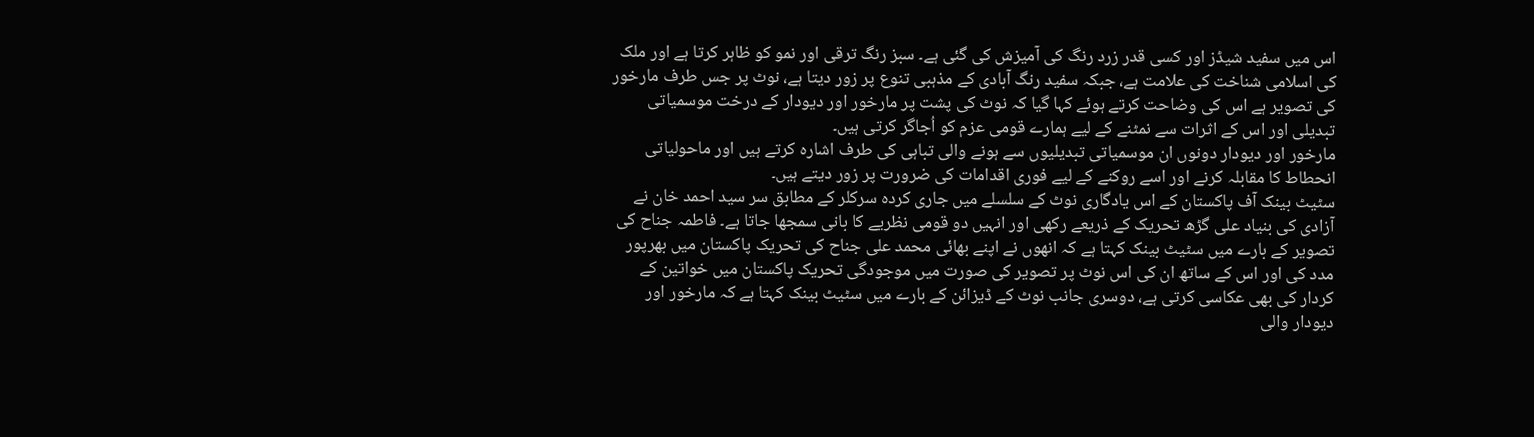اس میں سفید شیڈز اور کسی قدر زرد رنگ کی آمیزش کی گئی ہے۔ سبز رنگ ترقی اور نمو کو ظاہر کرتا ہے اور ملک کی اسلامی شناخت کی علامت ہے، جبکہ سفید رنگ آبادی کے مذہبی تنوع پر زور دیتا ہے، نوٹ پر جس طرف مارخور کی تصویر ہے اس کی وضاحت کرتے ہوئے کہا گیا کہ نوٹ کی پشت پر مارخور اور دیودار کے درخت موسمیاتی تبدیلی اور اس کے اثرات سے نمٹنے کے لیے ہمارے قومی عزم کو اُجاگر کرتی ہیں۔
مارخور اور دیودار دونوں ان موسمیاتی تبدیلیوں سے ہونے والی تباہی کی طرف اشارہ کرتے ہیں اور ماحولیاتی انحطاط کا مقابلہ کرنے اور اسے روکنے کے لیے فوری اقدامات کی ضرورت پر زور دیتے ہیں۔
سٹیٹ بینک آف پاکستان کے اس یادگاری نوٹ کے سلسلے میں جاری کردہ سرکلر کے مطابق سر سید احمد خان نے آزادی کی بنیاد علی گڑھ تحریک کے ذریعے رکھی اور انہیں دو قومی نظریے کا بانی سمجھا جاتا ہے۔ فاطمہ جناح کی تصویر کے بارے میں سٹیٹ بینک کہتا ہے کہ انھوں نے اپنے بھائی محمد علی جناح کی تحریک پاکستان میں بھرپور مدد کی اور اس کے ساتھ ان کی اس نوٹ پر تصویر کی صورت میں موجودگی تحریک پاکستان میں خواتین کے کردار کی بھی عکاسی کرتی ہے، دوسری جانب نوٹ کے ڈیزائن کے بارے میں سٹیٹ بینک کہتا ہے کہ مارخور اور دیودار والی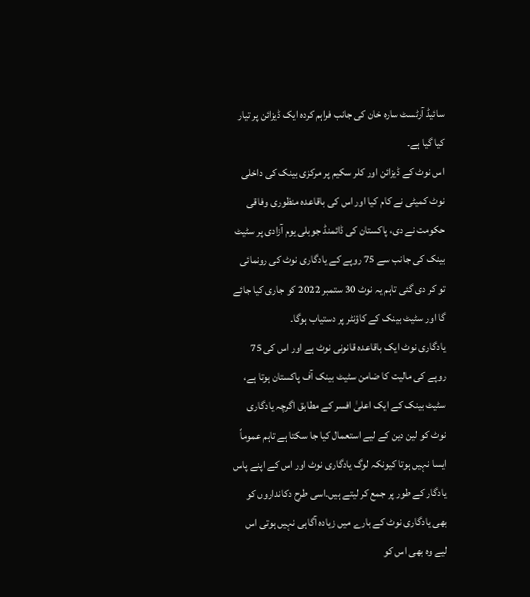سائیڈ آرٹسٹ سارہ خان کی جانب فراہم کردہ ایک ڈیزائن پر تیار کیا گیا ہے۔
اس نوٹ کے ڈیزائن اور کلر سکیم پر مرکزی بینک کی داخلی نوٹ کمیٹی نے کام کیا اور اس کی باقاعدہ منظوری وفاقی حکومت نے دی، پاکستان کی ڈائمنڈ جوبلی یوم آزادی پر سٹیٹ بینک کی جانب سے 75 روپے کے یادگاری نوٹ کی رونمائی تو کر دی گئی تاہم یہ نوٹ 30 ستمبر 2022 کو جاری کیا جائے گا اور سٹیٹ بینک کے کاؤنٹر پر دستیاب ہوگا۔
یادگاری نوٹ ایک باقاعدہ قانونی نوٹ ہے اور اس کی 75 روپے کی مالیت کا ضامن سٹیٹ بینک آف پاکستان ہوتا ہے، سٹیٹ بینک کے ایک اعلیٰ افسر کے مطابق اگرچہ یادگاری نوٹ کو لین دین کے لیے استعمال کیا جا سکتا ہے تاہم عموماً ایسا نہیں ہوتا کیونکہ لوگ یادگاری نوٹ اور اس کے اپنے پاس یادگار کے طور پر جمع کر لیتے ہیں۔اسی طرح دکانداروں کو بھی یادگاری نوٹ کے بارے میں زیادہ آگاہی نہیں ہوتی اس لیے وہ بھی اس کو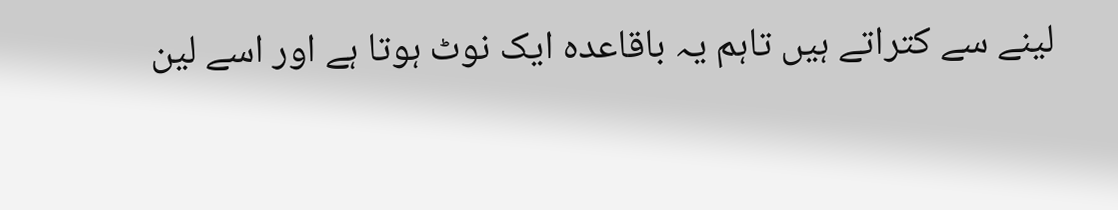لینے سے کتراتے ہیں تاہم یہ باقاعدہ ایک نوٹ ہوتا ہے اور اسے لین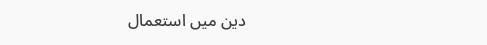دین میں استعمال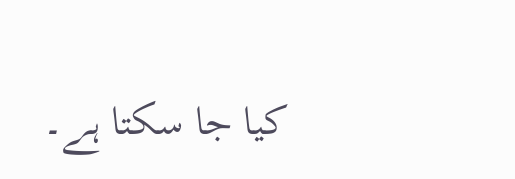کیا جا سکتا ہے۔